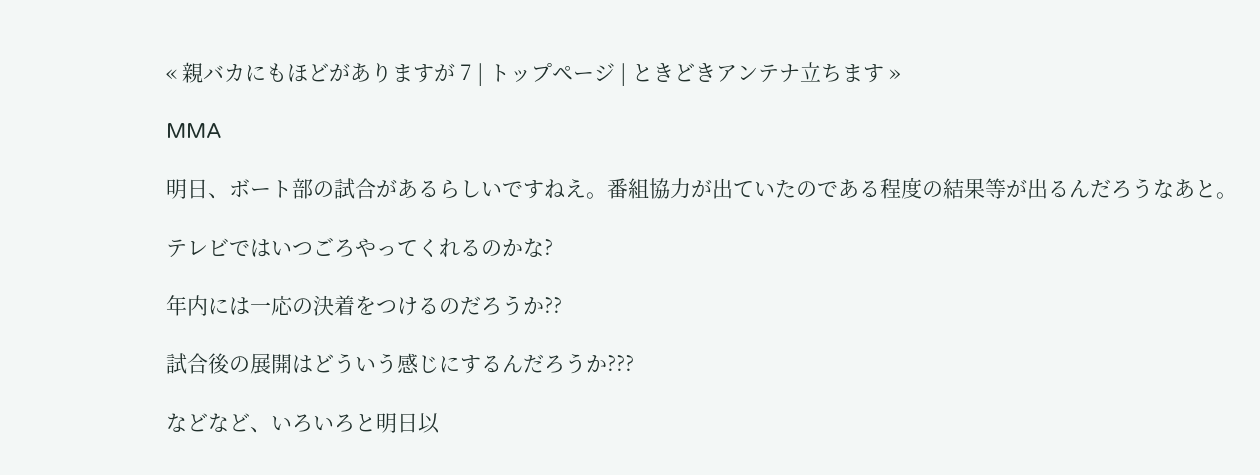« 親バカにもほどがありますが 7 | トップページ | ときどきアンテナ立ちます »

MMA

明日、ボート部の試合があるらしいですねえ。番組協力が出ていたのである程度の結果等が出るんだろうなあと。

テレビではいつごろやってくれるのかな?

年内には一応の決着をつけるのだろうか??

試合後の展開はどういう感じにするんだろうか???

などなど、いろいろと明日以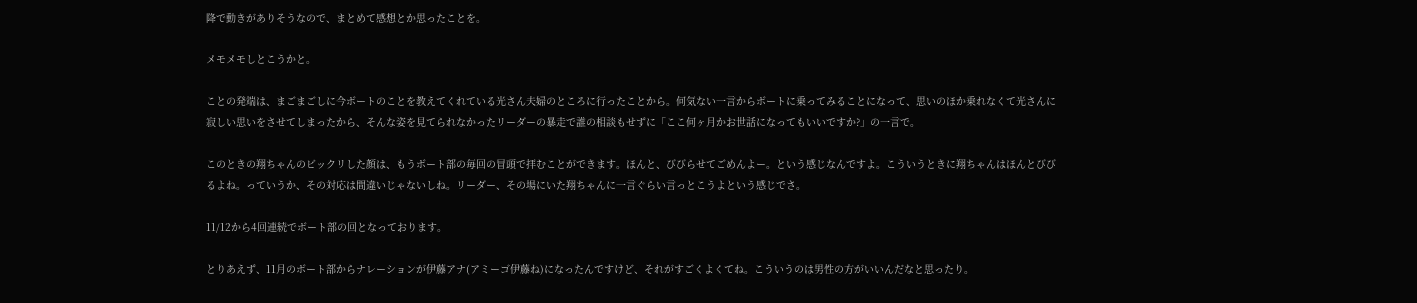降で動きがありそうなので、まとめて感想とか思ったことを。

メモメモしとこうかと。

ことの発端は、まごまごしに今ボートのことを教えてくれている光さん夫婦のところに行ったことから。何気ない一言からボートに乗ってみることになって、思いのほか乗れなくて光さんに寂しい思いをさせてしまったから、そんな姿を見てられなかったリーダーの暴走で誰の相談もせずに「ここ何ヶ月かお世話になってもいいですか?」の一言で。

このときの翔ちゃんのビックリした顔は、もうボート部の毎回の冒頭で拝むことができます。ほんと、びびらせてごめんよー。という感じなんですよ。こういうときに翔ちゃんはほんとびびるよね。っていうか、その対応は間違いじゃないしね。リーダー、その場にいた翔ちゃんに一言ぐらい言っとこうよという感じでさ。

11/12から4回連続でボート部の回となっております。

とりあえず、11月のボート部からナレーションが伊藤アナ(アミーゴ伊藤ね)になったんですけど、それがすごくよくてね。こういうのは男性の方がいいんだなと思ったり。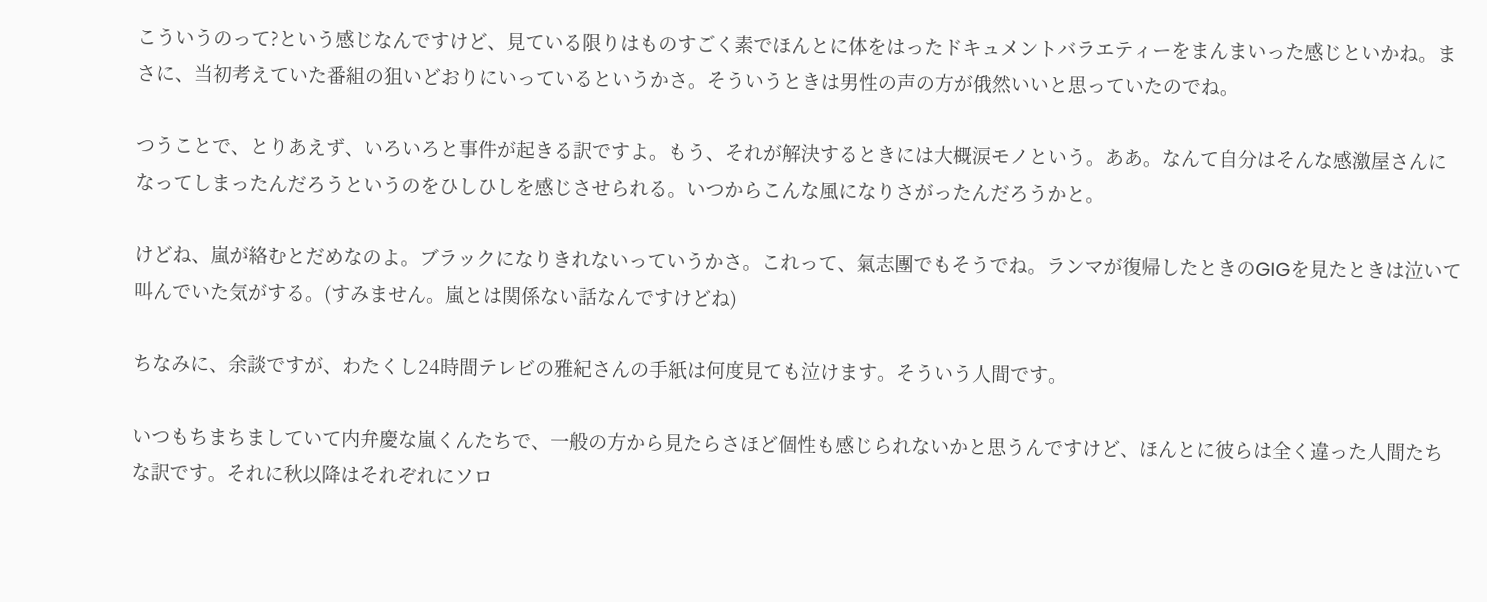こういうのって?という感じなんですけど、見ている限りはものすごく素でほんとに体をはったドキュメントバラエティーをまんまいった感じといかね。まさに、当初考えていた番組の狙いどおりにいっているというかさ。そういうときは男性の声の方が俄然いいと思っていたのでね。

つうことで、とりあえず、いろいろと事件が起きる訳ですよ。もう、それが解決するときには大概涙モノという。ああ。なんて自分はそんな感激屋さんになってしまったんだろうというのをひしひしを感じさせられる。いつからこんな風になりさがったんだろうかと。

けどね、嵐が絡むとだめなのよ。ブラックになりきれないっていうかさ。これって、氣志團でもそうでね。ランマが復帰したときのGIGを見たときは泣いて叫んでいた気がする。(すみません。嵐とは関係ない話なんですけどね)

ちなみに、余談ですが、わたくし24時間テレビの雅紀さんの手紙は何度見ても泣けます。そういう人間です。

いつもちまちましていて内弁慶な嵐くんたちで、一般の方から見たらさほど個性も感じられないかと思うんですけど、ほんとに彼らは全く違った人間たちな訳です。それに秋以降はそれぞれにソロ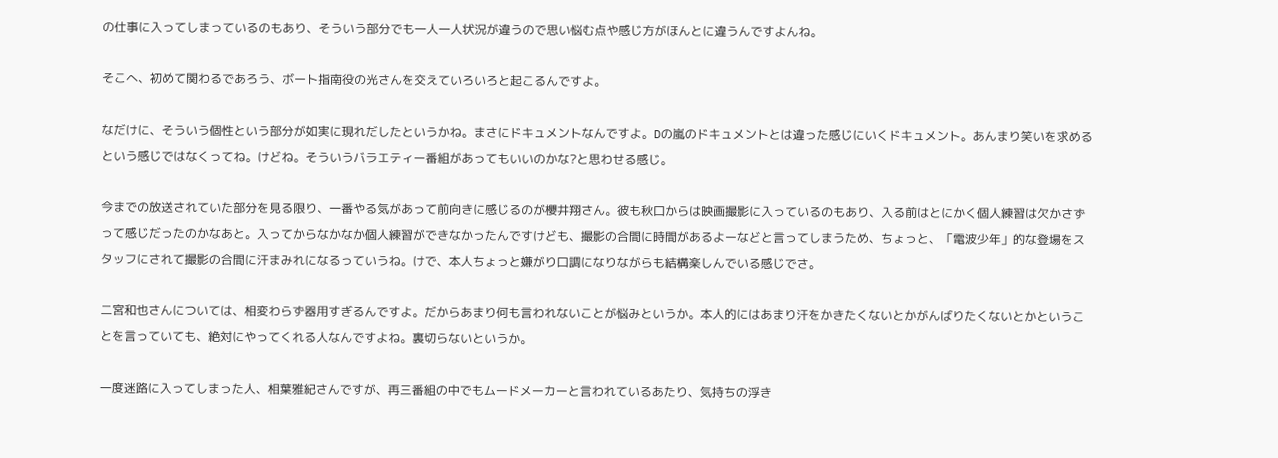の仕事に入ってしまっているのもあり、そういう部分でも一人一人状況が違うので思い悩む点や感じ方がほんとに違うんですよんね。

そこへ、初めて関わるであろう、ボート指南役の光さんを交えていろいろと起こるんですよ。

なだけに、そういう個性という部分が如実に現れだしたというかね。まさにドキュメントなんですよ。Dの嵐のドキュメントとは違った感じにいくドキュメント。あんまり笑いを求めるという感じではなくってね。けどね。そういうバラエティー番組があってもいいのかな?と思わせる感じ。

今までの放送されていた部分を見る限り、一番やる気があって前向きに感じるのが櫻井翔さん。彼も秋口からは映画撮影に入っているのもあり、入る前はとにかく個人練習は欠かさずって感じだったのかなあと。入ってからなかなか個人練習ができなかったんですけども、撮影の合間に時間があるよーなどと言ってしまうため、ちょっと、「電波少年」的な登場をスタッフにされて撮影の合間に汗まみれになるっていうね。けで、本人ちょっと嫌がり口調になりながらも結構楽しんでいる感じでさ。

二宮和也さんについては、相変わらず器用すぎるんですよ。だからあまり何も言われないことが悩みというか。本人的にはあまり汗をかきたくないとかがんばりたくないとかということを言っていても、絶対にやってくれる人なんですよね。裏切らないというか。

一度迷路に入ってしまった人、相葉雅紀さんですが、再三番組の中でもムードメーカーと言われているあたり、気持ちの浮き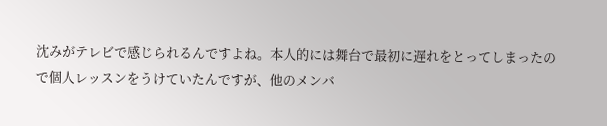沈みがテレビで感じられるんですよね。本人的には舞台で最初に遅れをとってしまったので個人レッスンをうけていたんですが、他のメンバ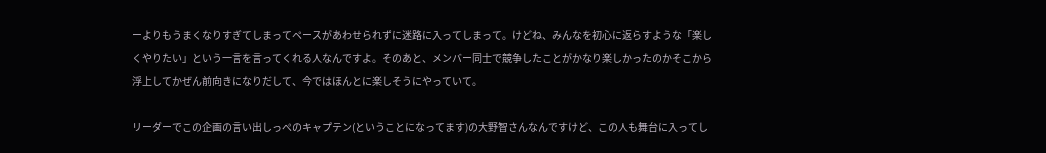ーよりもうまくなりすぎてしまってペースがあわせられずに迷路に入ってしまって。けどね、みんなを初心に返らすような「楽しくやりたい」という一言を言ってくれる人なんですよ。そのあと、メンバー同士で競争したことがかなり楽しかったのかそこから浮上してかぜん前向きになりだして、今ではほんとに楽しそうにやっていて。

リーダーでこの企画の言い出しっぺのキャプテン(ということになってます)の大野智さんなんですけど、この人も舞台に入ってし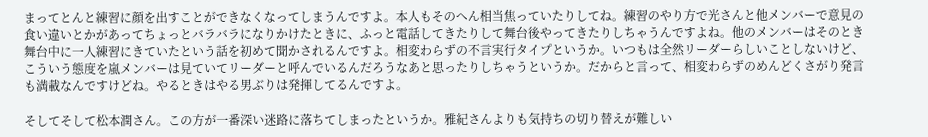まってとんと練習に顔を出すことができなくなってしまうんですよ。本人もそのへん相当焦っていたりしてね。練習のやり方で光さんと他メンバーで意見の食い違いとかがあってちょっとバラバラになりかけたときに、ふっと電話してきたりして舞台後やってきたりしちゃうんですよね。他のメンバーはそのとき舞台中に一人練習にきていたという話を初めて聞かされるんですよ。相変わらずの不言実行タイプというか。いつもは全然リーダーらしいことしないけど、こういう態度を嵐メンバーは見ていてリーダーと呼んでいるんだろうなあと思ったりしちゃうというか。だからと言って、相変わらずのめんどくさがり発言も満載なんですけどね。やるときはやる男ぶりは発揮してるんですよ。

そしてそして松本潤さん。この方が一番深い迷路に落ちてしまったというか。雅紀さんよりも気持ちの切り替えが難しい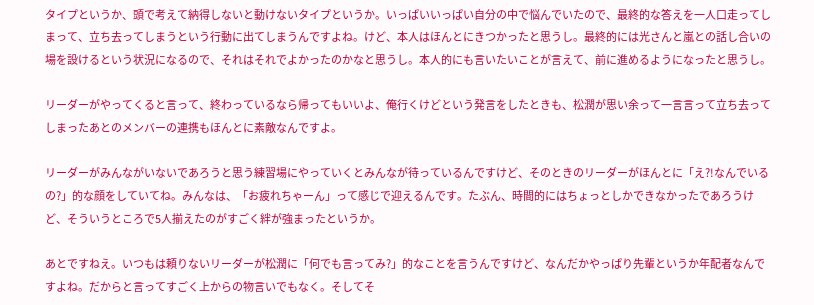タイプというか、頭で考えて納得しないと動けないタイプというか。いっぱいいっぱい自分の中で悩んでいたので、最終的な答えを一人口走ってしまって、立ち去ってしまうという行動に出てしまうんですよね。けど、本人はほんとにきつかったと思うし。最終的には光さんと嵐との話し合いの場を設けるという状況になるので、それはそれでよかったのかなと思うし。本人的にも言いたいことが言えて、前に進めるようになったと思うし。

リーダーがやってくると言って、終わっているなら帰ってもいいよ、俺行くけどという発言をしたときも、松潤が思い余って一言言って立ち去ってしまったあとのメンバーの連携もほんとに素敵なんですよ。

リーダーがみんながいないであろうと思う練習場にやっていくとみんなが待っているんですけど、そのときのリーダーがほんとに「え?!なんでいるの?」的な顔をしていてね。みんなは、「お疲れちゃーん」って感じで迎えるんです。たぶん、時間的にはちょっとしかできなかったであろうけど、そういうところで5人揃えたのがすごく絆が強まったというか。

あとですねえ。いつもは頼りないリーダーが松潤に「何でも言ってみ?」的なことを言うんですけど、なんだかやっぱり先輩というか年配者なんですよね。だからと言ってすごく上からの物言いでもなく。そしてそ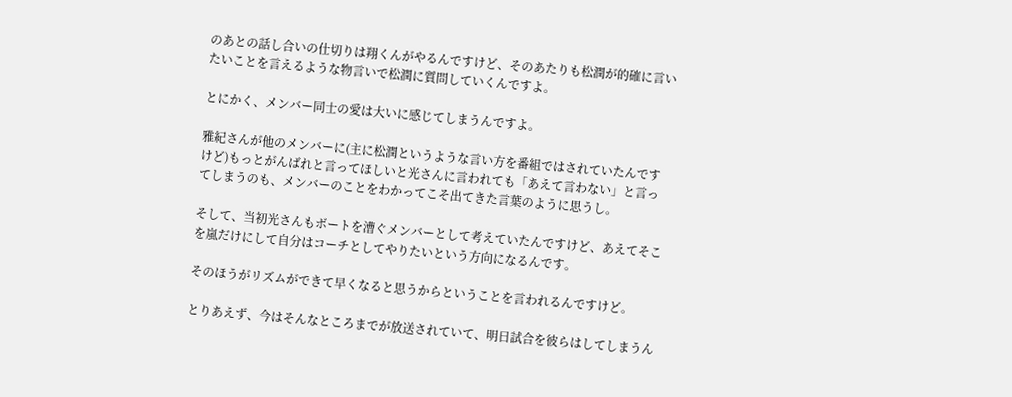のあとの話し合いの仕切りは翔くんがやるんですけど、そのあたりも松潤が的確に言いたいことを言えるような物言いで松潤に質問していくんですよ。

とにかく、メンバー同士の愛は大いに感じてしまうんですよ。

雅紀さんが他のメンバーに(主に松潤というような言い方を番組ではされていたんですけど)もっとがんばれと言ってほしいと光さんに言われても「あえて言わない」と言ってしまうのも、メンバーのことをわかってこそ出てきた言葉のように思うし。

そして、当初光さんもボートを漕ぐメンバーとして考えていたんですけど、あえてそこを嵐だけにして自分はコーチとしてやりたいという方向になるんです。

そのほうがリズムができて早くなると思うからということを言われるんですけど。

とりあえず、今はそんなところまでが放送されていて、明日試合を彼らはしてしまうん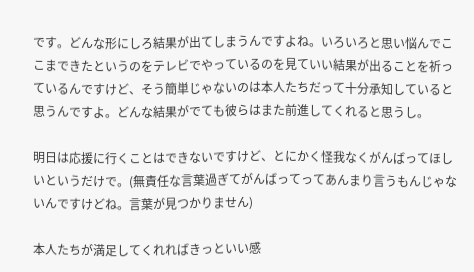です。どんな形にしろ結果が出てしまうんですよね。いろいろと思い悩んでここまできたというのをテレビでやっているのを見ていい結果が出ることを祈っているんですけど、そう簡単じゃないのは本人たちだって十分承知していると思うんですよ。どんな結果がでても彼らはまた前進してくれると思うし。

明日は応援に行くことはできないですけど、とにかく怪我なくがんばってほしいというだけで。(無責任な言葉過ぎてがんばってってあんまり言うもんじゃないんですけどね。言葉が見つかりません)

本人たちが満足してくれればきっといい感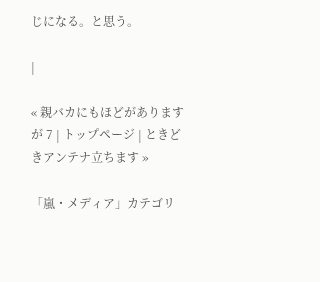じになる。と思う。

|

« 親バカにもほどがありますが 7 | トップページ | ときどきアンテナ立ちます »

「嵐・メディア」カテゴリ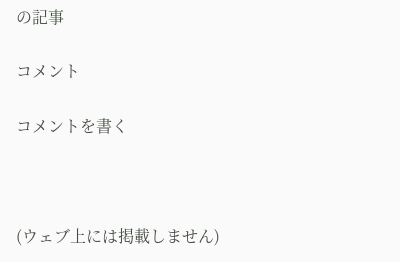の記事

コメント

コメントを書く



(ウェブ上には掲載しません)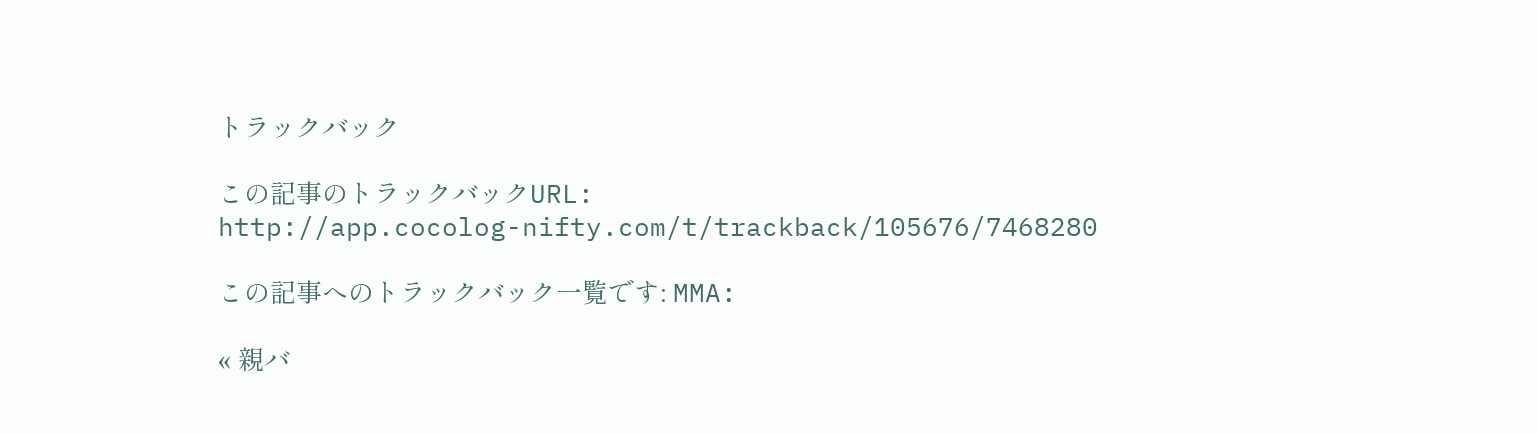トラックバック

この記事のトラックバックURL:
http://app.cocolog-nifty.com/t/trackback/105676/7468280

この記事へのトラックバック一覧です: MMA:

« 親バ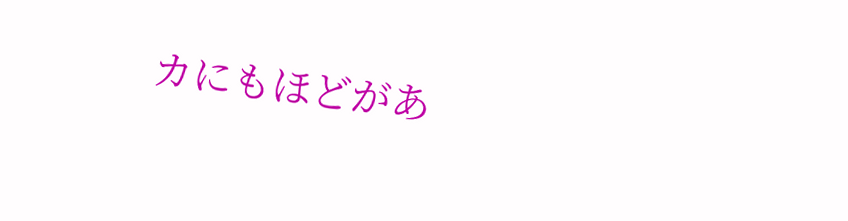カにもほどがあ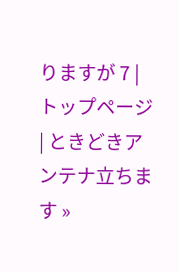りますが 7 | トップページ | ときどきアンテナ立ちます »